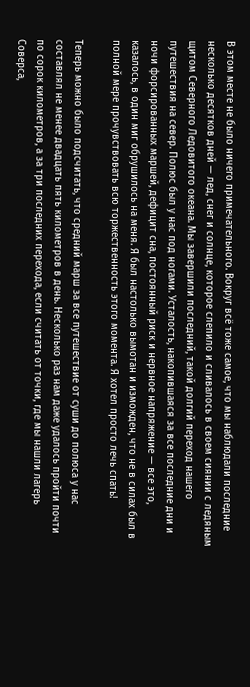В этом месте не было ничего примечательного. Вокруг всё тоже самое, что мы наблюдали последние несколько десятков дней — лед, снег и солнце, которое слепило и сливалось в своем сиянии с ледяным щитом Северного Ледовитого океана. Мы завершили последний, такой долгий переход нашего путешествия на север. Полюс был у нас под ногами. Усталость, накопившаяся за все последние дни и ночи форсированных маршей, дефицит сна, постоянный риск и нервное напряжение — все это, казалось, в один миг обрушилось на меня. Я был настолько вымотан и изможден, что не в силах был в полной мере прочувствовать всю торжественность этого момента. Я хотел просто лечь спать!

Теперь можно было подсчитать, что средний марш за все путешествие от суши до полюса у нас составлял не менее двадцать пять километров в день. Несколько раз нам даже удалось пройти почти по сорок километров, а за три последних перехода, если считать от точки, где мы нашли лагерь Соверса,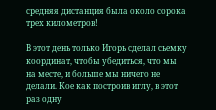средняя дистанция была около сорока трех километров!

В этот день только Игорь сделал сьемку координат, чтобы убедиться, что мы на месте, и больше мы ничего не делали. Кое как построив иглу, в этот раз одну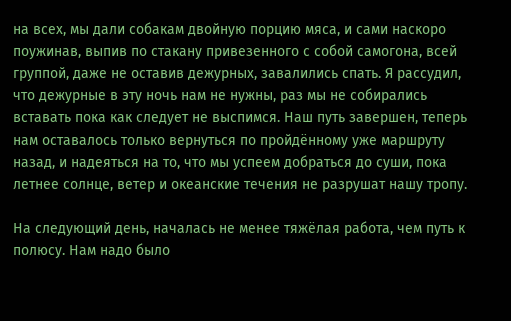на всех, мы дали собакам двойную порцию мяса, и сами наскоро поужинав, выпив по стакану привезенного с собой самогона, всей группой, даже не оставив дежурных, завалились спать. Я рассудил, что дежурные в эту ночь нам не нужны, раз мы не собирались вставать пока как следует не выспимся. Наш путь завершен, теперь нам оставалось только вернуться по пройдённому уже маршруту назад, и надеяться на то, что мы успеем добраться до суши, пока летнее солнце, ветер и океанские течения не разрушат нашу тропу.

На следующий день, началась не менее тяжёлая работа, чем путь к полюсу. Нам надо было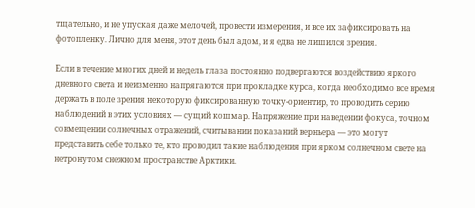тщательно, и не упуская даже мелочей, провести измерения, и все их зафиксировать на фотопленку. Лично для меня, этот день был адом, и я едва не лишился зрения.

Если в течение многих дней и недель глаза постоянно подвергаются воздействию яркого дневного света и неизменно напрягаются при прокладке курса, когда необходимо все время держать в поле зрения некоторую фиксированную точку-ориентир, то проводить серию наблюдений в этих условиях — сущий кошмар. Напряжение при наведении фокуса, точном совмещении солнечных отражений, считывании показаний верньера — это могут представить себе только те, кто проводил такие наблюдения при ярком солнечном свете на нетронутом снежном пространстве Арктики.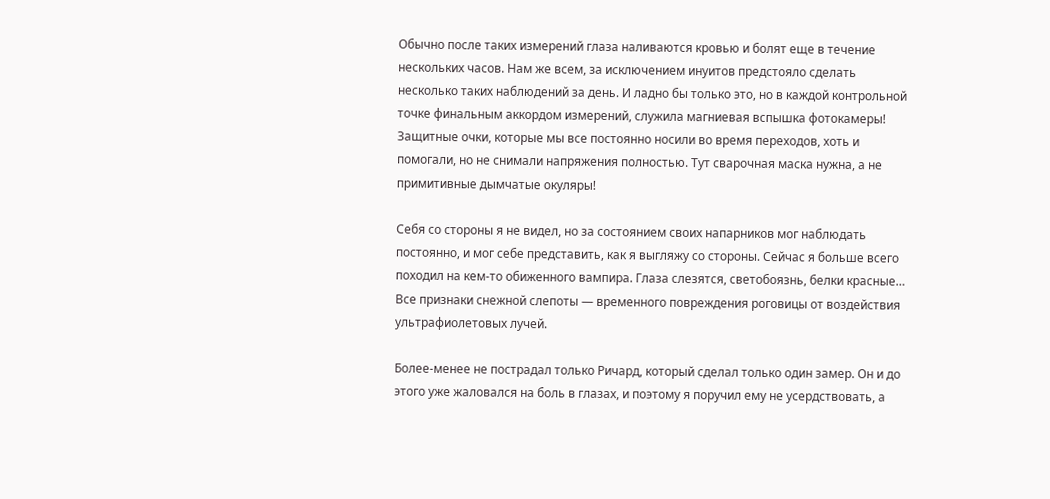Обычно после таких измерений глаза наливаются кровью и болят еще в течение нескольких часов. Нам же всем, за исключением инуитов предстояло сделать несколько таких наблюдений за день. И ладно бы только это, но в каждой контрольной точке финальным аккордом измерений, служила магниевая вспышка фотокамеры! Защитные очки, которые мы все постоянно носили во время переходов, хоть и помогали, но не снимали напряжения полностью. Тут сварочная маска нужна, а не примитивные дымчатые окуляры!

Себя со стороны я не видел, но за состоянием своих напарников мог наблюдать постоянно, и мог себе представить, как я выгляжу со стороны. Сейчас я больше всего походил на кем-то обиженного вампира. Глаза слезятся, светобоязнь, белки красные… Все признаки снежной слепоты — временного повреждения роговицы от воздействия ультрафиолетовых лучей.

Более-менее не пострадал только Ричард, который сделал только один замер. Он и до этого уже жаловался на боль в глазах, и поэтому я поручил ему не усердствовать, а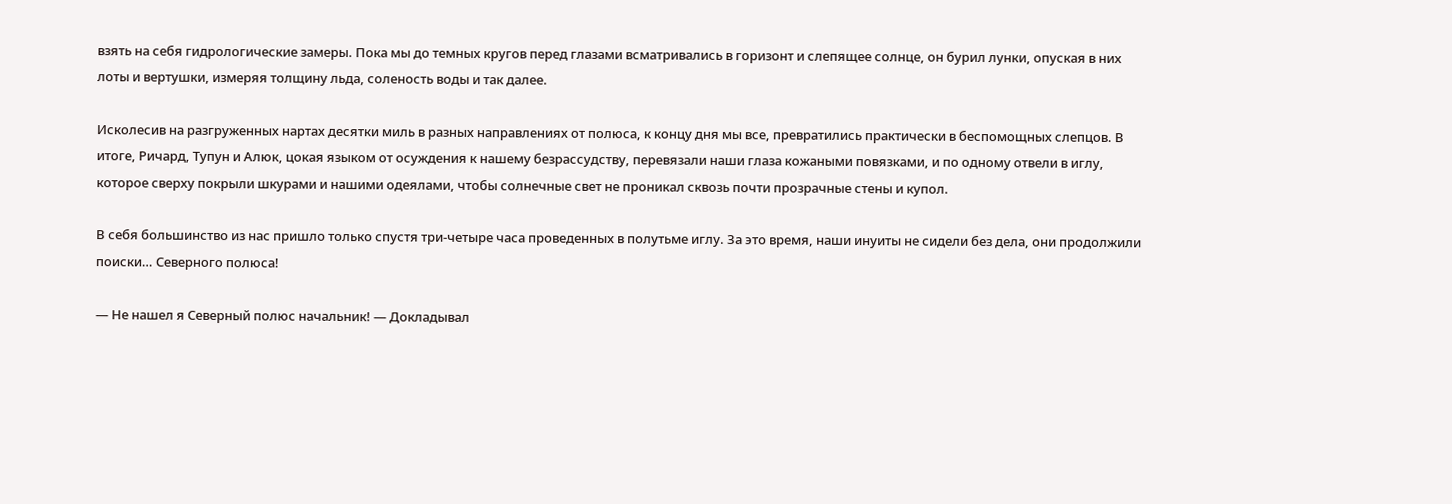взять на себя гидрологические замеры. Пока мы до темных кругов перед глазами всматривались в горизонт и слепящее солнце, он бурил лунки, опуская в них лоты и вертушки, измеряя толщину льда, соленость воды и так далее.

Исколесив на разгруженных нартах десятки миль в разных направлениях от полюса, к концу дня мы все, превратились практически в беспомощных слепцов. В итоге, Ричард, Тупун и Алюк, цокая языком от осуждения к нашему безрассудству, перевязали наши глаза кожаными повязками, и по одному отвели в иглу, которое сверху покрыли шкурами и нашими одеялами, чтобы солнечные свет не проникал сквозь почти прозрачные стены и купол.

В себя большинство из нас пришло только спустя три-четыре часа проведенных в полутьме иглу. За это время, наши инуиты не сидели без дела, они продолжили поиски… Северного полюса!

— Не нашел я Северный полюс начальник! — Докладывал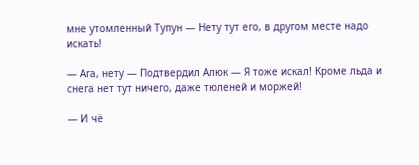мне утомленный Тупун — Нету тут его, в другом месте надо искать!

— Ага, нету — Подтвердил Алюк — Я тоже искал! Кроме льда и снега нет тут ничего, даже тюленей и моржей!

— И чё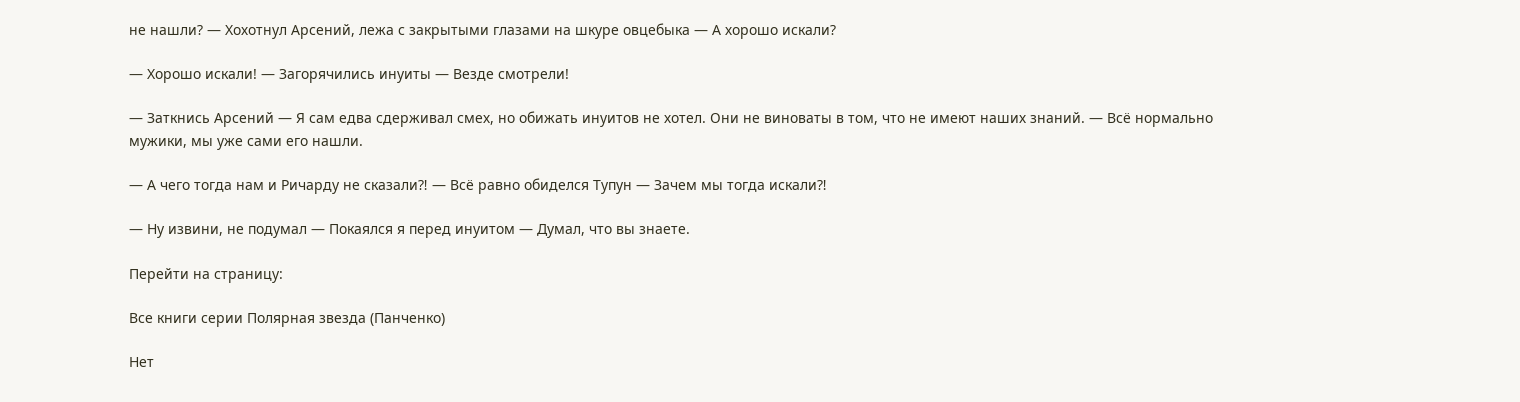не нашли? — Хохотнул Арсений, лежа с закрытыми глазами на шкуре овцебыка — А хорошо искали?

— Хорошо искали! — Загорячились инуиты — Везде смотрели!

— Заткнись Арсений — Я сам едва сдерживал смех, но обижать инуитов не хотел. Они не виноваты в том, что не имеют наших знаний. — Всё нормально мужики, мы уже сами его нашли.

— А чего тогда нам и Ричарду не сказали⁈ — Всё равно обиделся Тупун — Зачем мы тогда искали⁈

— Ну извини, не подумал — Покаялся я перед инуитом — Думал, что вы знаете.

Перейти на страницу:

Все книги серии Полярная звезда (Панченко)

Нет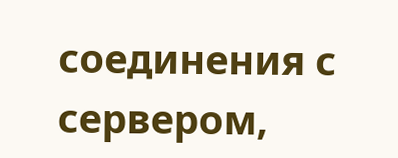соединения с сервером,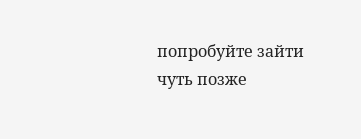попробуйте зайти чуть позже